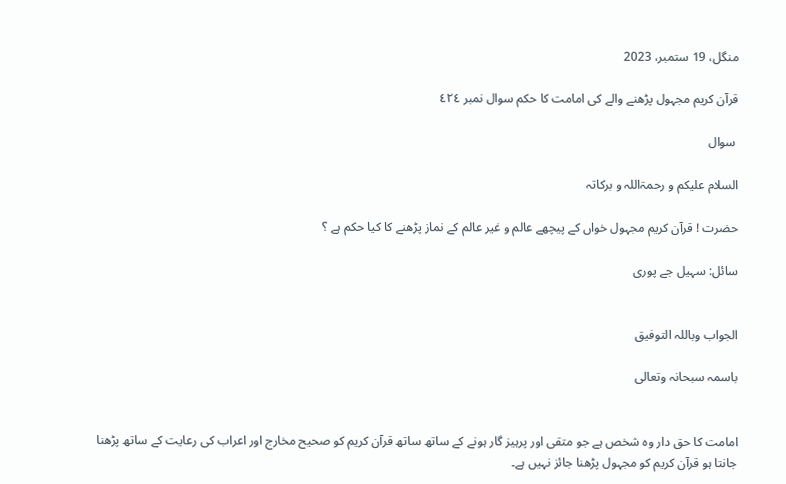منگل، 19 ستمبر، 2023

قرآن کریم مجہول پڑھنے والے کی امامت کا حکم سوال نمبر ٤٢٤

 سوال

السلام عليكم و رحمۃاللہ و برکاتہ

حضرت ! قرآن کریم مجہول خواں کے پیچھے عالم و غیر عالم کے نماز پڑھنے کا کیا حکم ہے ؟

سائل: سہیل جے پوری


الجواب وباللہ التوفیق

باسمہ سبحانہ وتعالی


امامت کا حق دار وہ شخص ہے جو متقی اور پرہیز گار ہونے کے ساتھ ساتھ قرآن کریم کو صحیح مخارج اور اعراب کی رعایت کے ساتھ پڑھنا جانتا ہو قرآن کریم کو مجہول پڑھنا جائز نہیں ہے۔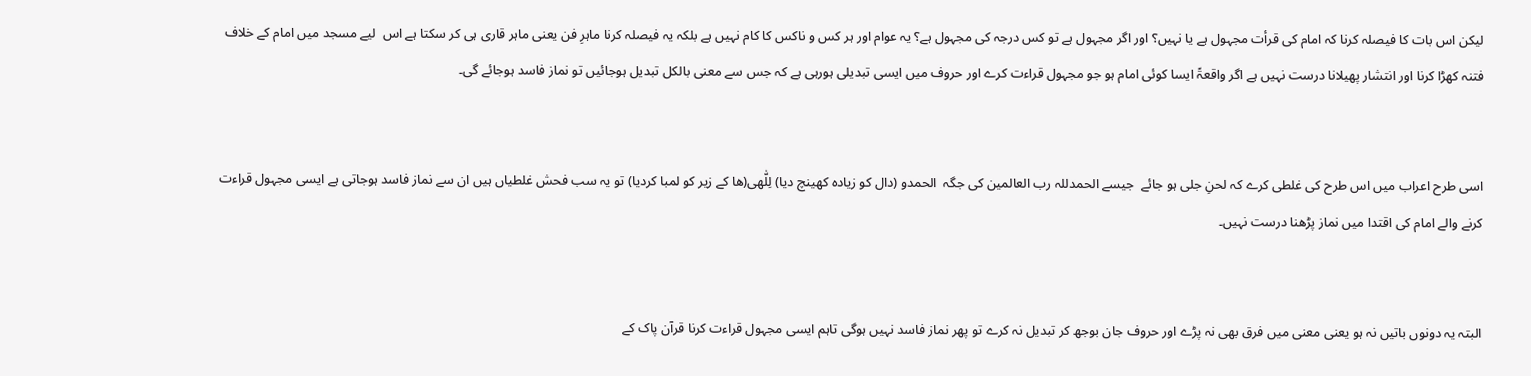لیکن اس بات کا فیصلہ کرنا کہ امام کی قرأت مجہول ہے یا نہیں؟ اور اگر مجہول ہے تو کس درجہ کی مجہول ہے؟ یہ عوام اور ہر کس و ناکس کا کام نہیں ہے بلکہ یہ فیصلہ کرنا ماہرِ فن یعنی ماہر قاری ہی کر سکتا ہے اس  لیے مسجد میں امام کے خلاف فتنہ کھڑا کرنا اور انتشار پھیلانا درست نہیں ہے اگر واقعۃً ایسا کوئی امام ہو جو مجہول قراءت کرے اور حروف میں ایسی تبدیلی ہورہی ہے کہ جس سے معنی بالکل تبدیل ہوجائیں تو نماز فاسد ہوجائے گی۔


اسی طرح اعراب میں اس طرح کی غلطی کرے کہ لحنِ جلی ہو جائے  جیسے الحمدللہ رب العالمین کی جگہ  الحمدو (دال کو زیادہ کھینچ دیا) لِلّٰھی(ھا کے زیر کو لمبا کردیا) تو یہ سب فحش غلطیاں ہیں ان سے نماز فاسد ہوجاتی ہے ایسی مجہول قراءت کرنے والے امام کی اقتدا میں نماز پڑھنا درست نہیں۔


البتہ یہ دونوں باتیں نہ ہو یعنی معنی میں فرق بھی نہ پڑے اور حروف جان بوجھ کر تبدیل نہ کرے تو پھر نماز فاسد نہیں ہوگی تاہم ایسی مجہول قراءت کرنا قرآن پاک کے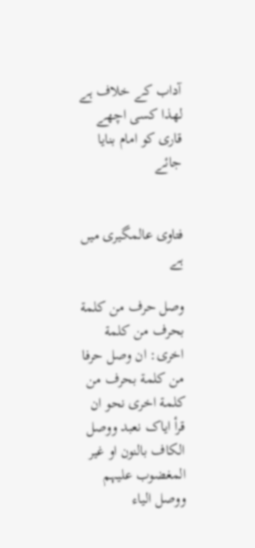آداب کے خلاف ہے لهذا کسی اچھے قاری کو امام بنایا جائے


فتاوی عالمگیری میں ہے

وصل حرف من کلمة بحرف من کلمة اخری: ان وصل حرفا من کلمة بحرف من کلمة اخری نحو ان قرأ ایاک نعبد ووصل الکاف بالنون او غیر المغضوب علیہم ووصل الیاء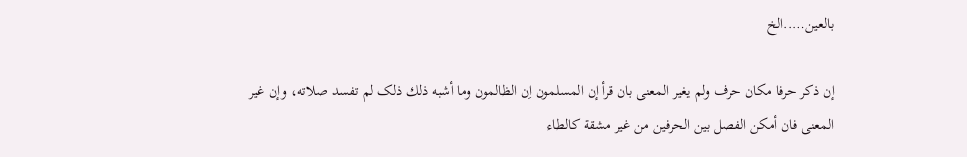بالعین…..الخ

إن ذکر حرفا مکان حرف ولم یغیر المعنی بان قرأ إن المسلمون اِن الظالمون وما أشبه ذلك ذلک لم تفسد صلاته، وإن غیر المعنی فان أمکن الفصل بین الحرفین من غیر مشقة کالطاء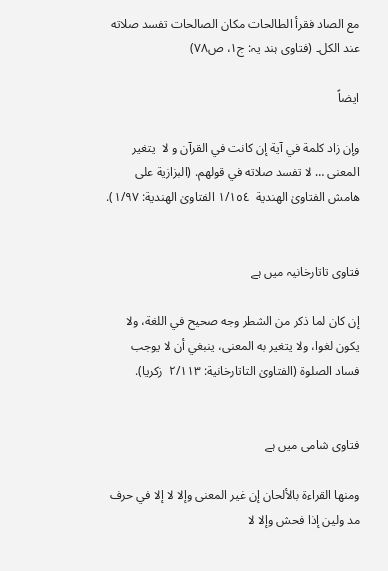مع الصاد فقرأ الطالحات مکان الصالحات تفسد صلاته عند الکل۔ (فتاوی ہند یہ: ج۱، ص۷۸)

ایضاً

وإن زاد کلمة في آیة إن کانت في القرآن و لا  یتغیر  المعنی … لا تفسد صلاته في قولهم. (البزازیة علی هامش الفتاویٰ الهندیة  ١/١٥٤ الفتاویٰ الهندیة: ١/٩٧).


فتاوی تاتارخانیہ میں ہے

إن کان لما ذکر من الشطر وجه صحیح في اللغة، ولا یکون لغوا، ولا یتغیر به المعنی، ینبغي أن لا یوجب فساد الصلوة (الفتاویٰ التاتارخانیة: ٢/١١٣  زکریا).


فتاوی شامی میں ہے

ومنها القراءة بالألحان إن غير المعنى وإلا لا إلا في حرف مد ولين إذا فحش وإلا لا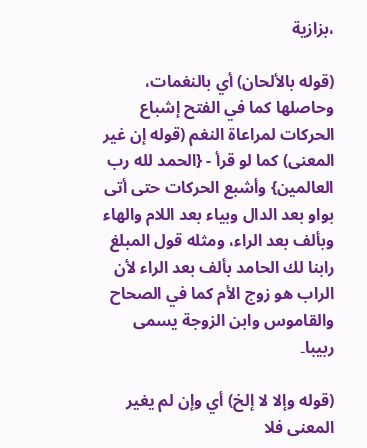،بزازية

(قوله بالألحان) أي بالنغمات، وحاصلها كما في الفتح إشباع الحركات لمراعاة النغم (قوله إن غير المعنى) كما لو قرأ - {الحمد لله رب العالمين} وأشبع الحركات حتى أتى بواو بعد الدال وبياء بعد اللام والهاء وبألف بعد الراء، ومثله قول المبلغ رابنا لك الحامد بألف بعد الراء لأن الراب هو زوج الأم كما في الصحاح والقاموس وابن الزوجة يسمى ربيبا۔

(قوله وإلا لا إلخ) أي وإن لم يغير المعنى فلا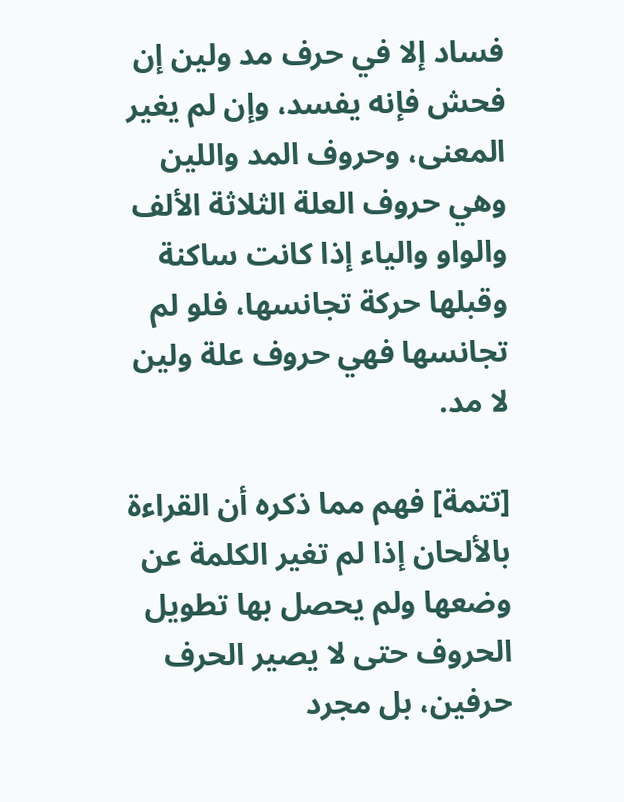فساد إلا في حرف مد ولين إن فحش فإنه يفسد، وإن لم يغير المعنى، وحروف المد واللين وهي حروف العلة الثلاثة الألف والواو والياء إذا كانت ساكنة وقبلها حركة تجانسها، فلو لم تجانسها فهي حروف علة ولين لا مد.

[تتمة] فهم مما ذكره أن القراءة بالألحان إذا لم تغير الكلمة عن وضعها ولم يحصل بها تطويل الحروف حتى لا يصير الحرف حرفين، بل مجرد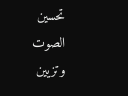تحسين الصوت وتزيين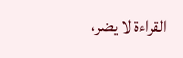القراءة لا يضر،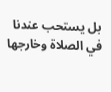بل يستحب عندنا في الصلاة وخارجها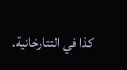كذا في التتارخانية.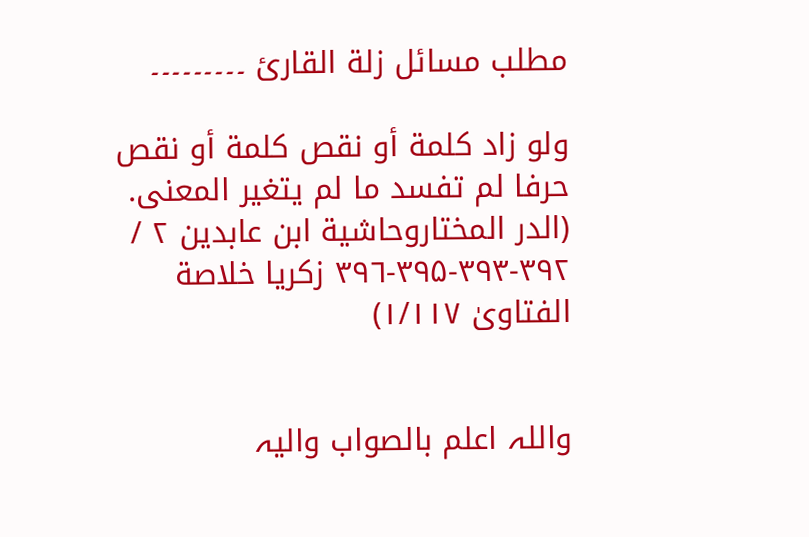مطلب مسائل زلة القارئ ۔۔۔۔۔۔۔۔۔

ولو زاد کلمة أو نقص کلمة أو نقص حرفا لم تفسد ما لم یتغیر المعنی. (الدر المختاروحاشية ابن عابدين ۲ / ٣٩٢-٣٩٣-۳۹۵-۳٩٦ زکریا خلاصة الفتاویٰ ١/١١٧)


واللہ اعلم بالصواب والیہ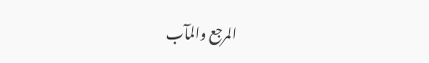المرجع والمآب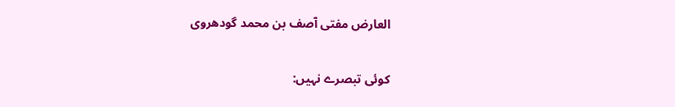العارض مفتی آصف بن محمد گودھروی

کوئی تبصرے نہیں: